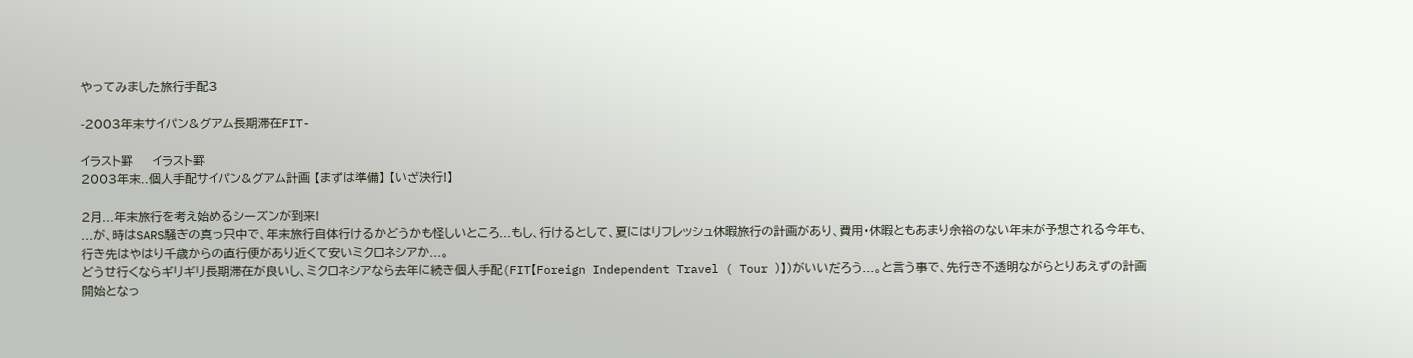やってみました旅行手配3

-2003年末サイパン&グアム長期滞在FIT-

イラスト罫     イラスト罫
2003年末..個人手配サイパン&グアム計画 【まずは準備】 【いざ決行!】

2月...年末旅行を考え始めるシーズンが到来!
...が、時はSARS騒ぎの真っ只中で、年末旅行自体行けるかどうかも怪しいところ...もし、行けるとして、夏にはリフレッシュ休暇旅行の計画があり、費用・休暇ともあまり余裕のない年末が予想される今年も、行き先はやはり千歳からの直行便があり近くて安いミクロネシアか...。
どうせ行くならギリギリ長期滞在が良いし、ミクロネシアなら去年に続き個人手配(FIT【Foreign Independent Travel ( Tour )】)がいいだろう...。と言う事で、先行き不透明ながらとりあえずの計画開始となっ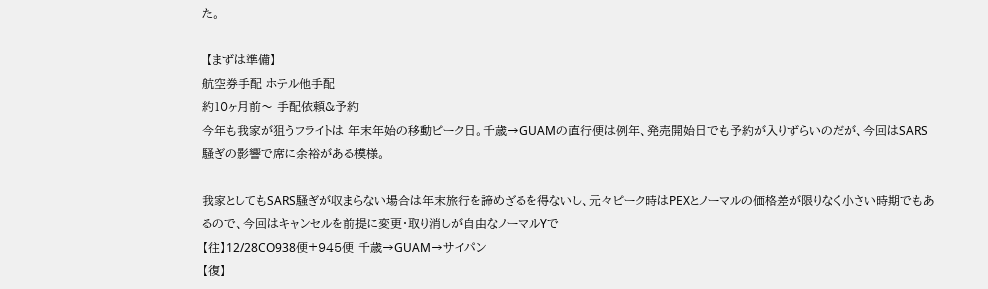た。

 【まずは準備】
航空券手配 ホテル他手配
約10ヶ月前〜 手配依頼&予約
今年も我家が狙うフライトは 年末年始の移動ピーク日。千歳→GUAMの直行便は例年、発売開始日でも予約が入りずらいのだが、今回はSARS騒ぎの影響で席に余裕がある模様。

我家としてもSARS騒ぎが収まらない場合は年末旅行を諦めざるを得ないし、元々ピーク時はPEXとノーマルの価格差が限りなく小さい時期でもあるので、今回はキャンセルを前提に変更・取り消しが自由なノーマルYで
【往】12/28CO938便+945便 千歳→GUAM→サイパン
【復】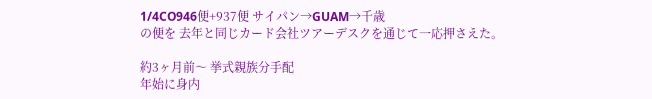1/4CO946便+937便 サイパン→GUAM→千歳
の便を 去年と同じカード会社ツアーデスクを通じて一応押さえた。

約3ヶ月前〜 挙式親族分手配
年始に身内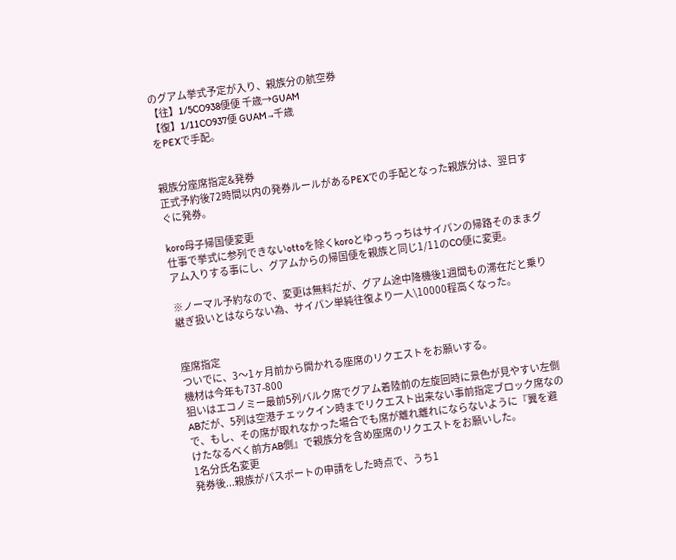のグアム挙式予定が入り、親族分の航空券
【往】1/5CO938便便 千歳→GUAM
【復】1/11CO937便 GUAM→千歳
をPEXで手配。


親族分座席指定&発券
正式予約後72時間以内の発券ルールがあるPEXでの手配となった親族分は、翌日すぐに発券。

koro母子帰国便変更
仕事で挙式に参列できないottoを除くkoroとゆっちっちはサイパンの帰路そのままグアム入りする事にし、グアムからの帰国便を親族と同じ1/11のCO便に変更。

※ノーマル予約なので、変更は無料だが、グアム途中降機後1週間もの滞在だと乗り継ぎ扱いとはならない為、サイパン単純往復より一人\10000程高くなった。


座席指定
ついでに、3〜1ヶ月前から開かれる座席のリクエストをお願いする。
機材は今年も737-800
狙いはエコノミー最前5列バルク席でグアム着陸前の左旋回時に景色が見やすい左側ABだが、5列は空港チェックイン時までリクエスト出来ない事前指定ブロック席なので、もし、その席が取れなかった場合でも席が離れ離れにならないように『翼を避けたなるべく前方AB側』で親族分を含め座席のリクエストをお願いした。
1名分氏名変更
発券後...親族がパスポートの申請をした時点で、うち1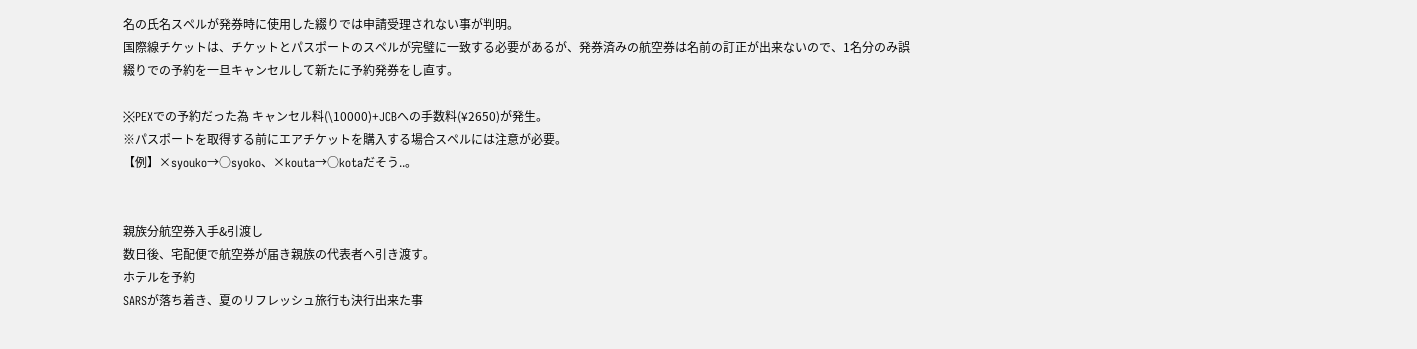名の氏名スペルが発券時に使用した綴りでは申請受理されない事が判明。
国際線チケットは、チケットとパスポートのスペルが完璧に一致する必要があるが、発券済みの航空券は名前の訂正が出来ないので、1名分のみ誤綴りでの予約を一旦キャンセルして新たに予約発券をし直す。

※PEXでの予約だった為 キャンセル料(\10000)+JCBへの手数料(¥2650)が発生。
※パスポートを取得する前にエアチケットを購入する場合スペルには注意が必要。
【例】×syouko→○syoko、×kouta→○kotaだそう..。


親族分航空券入手&引渡し
数日後、宅配便で航空券が届き親族の代表者へ引き渡す。
ホテルを予約
SARSが落ち着き、夏のリフレッシュ旅行も決行出来た事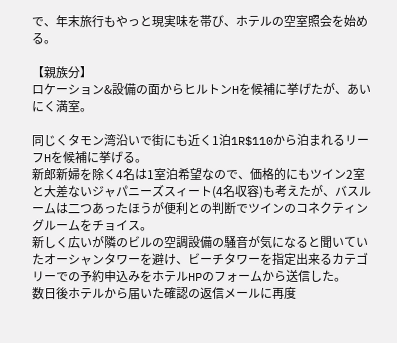で、年末旅行もやっと現実味を帯び、ホテルの空室照会を始める。

【親族分】
ロケーション&設備の面からヒルトンHを候補に挙げたが、あいにく満室。

同じくタモン湾沿いで街にも近く1泊1R$110から泊まれるリーフHを候補に挙げる。
新郎新婦を除く4名は1室泊希望なので、価格的にもツイン2室と大差ないジャパニーズスィート(4名収容)も考えたが、バスルームは二つあったほうが便利との判断でツインのコネクティングルームをチョイス。
新しく広いが隣のビルの空調設備の騒音が気になると聞いていたオーシャンタワーを避け、ビーチタワーを指定出来るカテゴリーでの予約申込みをホテルHPのフォームから送信した。
数日後ホテルから届いた確認の返信メールに再度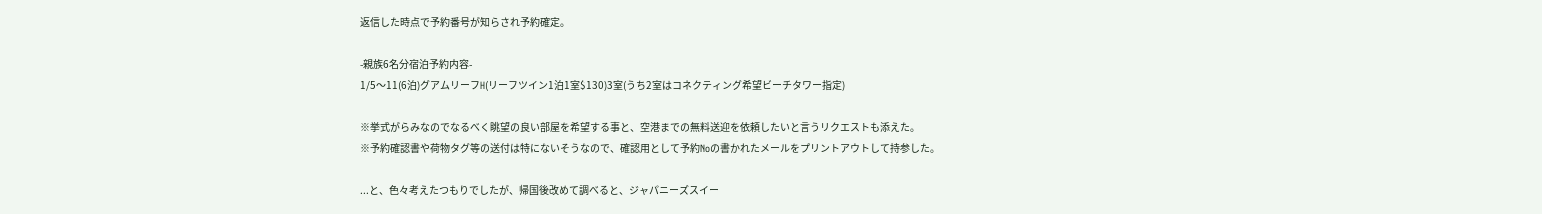返信した時点で予約番号が知らされ予約確定。

-親族6名分宿泊予約内容-
1/5〜11(6泊)グアムリーフH(リーフツイン1泊1室$130)3室(うち2室はコネクティング希望ビーチタワー指定)

※挙式がらみなのでなるべく眺望の良い部屋を希望する事と、空港までの無料送迎を依頼したいと言うリクエストも添えた。
※予約確認書や荷物タグ等の送付は特にないそうなので、確認用として予約Noの書かれたメールをプリントアウトして持参した。

...と、色々考えたつもりでしたが、帰国後改めて調べると、ジャパニーズスイー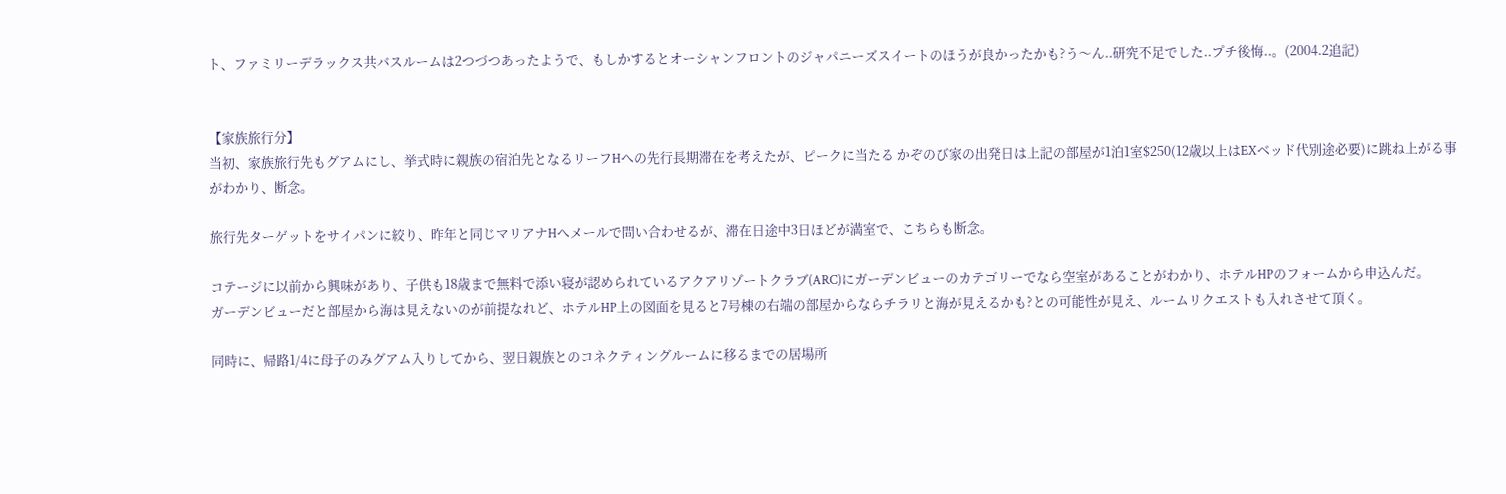ト、ファミリーデラックス共バスルームは2つづつあったようで、もしかするとオーシャンフロントのジャパニーズスイートのほうが良かったかも?う〜ん..研究不足でした..プチ後悔..。(2004.2追記)


【家族旅行分】
当初、家族旅行先もグアムにし、挙式時に親族の宿泊先となるリーフHへの先行長期滞在を考えたが、ピークに当たる かぞのび家の出発日は上記の部屋が1泊1室$250(12歳以上はEXベッド代別途必要)に跳ね上がる事がわかり、断念。

旅行先ターゲットをサイパンに絞り、昨年と同じマリアナHへメールで問い合わせるが、滞在日途中3日ほどが満室で、こちらも断念。

コテージに以前から興味があり、子供も18歳まで無料で添い寝が認められているアクアリゾートクラブ(ARC)にガーデンビューのカテゴリーでなら空室があることがわかり、ホテルHPのフォームから申込んだ。
ガーデンビューだと部屋から海は見えないのが前提なれど、ホテルHP上の図面を見ると7号棟の右端の部屋からならチラリと海が見えるかも?との可能性が見え、ルームリクエストも入れさせて頂く。

同時に、帰路1/4に母子のみグアム入りしてから、翌日親族とのコネクティングルームに移るまでの居場所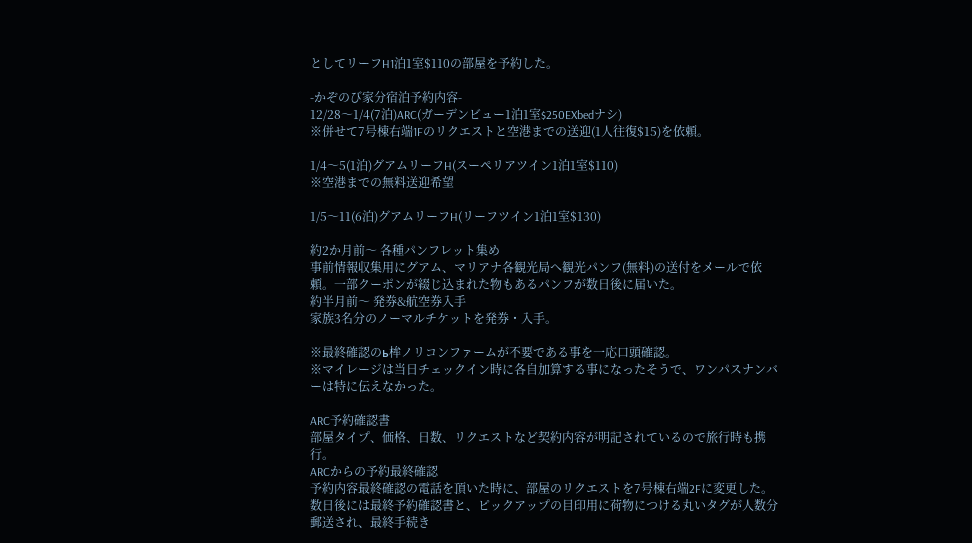としてリーフH1泊1室$110の部屋を予約した。

-かぞのび家分宿泊予約内容-
12/28〜1/4(7泊)ARC(ガーデンビュー1泊1室$250EXbedナシ)
※併せて7号棟右端1Fのリクエストと空港までの送迎(1人往復$15)を依頼。

1/4〜5(1泊)グアムリーフH(スーペリアツイン1泊1室$110)
※空港までの無料送迎希望

1/5〜11(6泊)グアムリーフH(リーフツイン1泊1室$130)

約2か月前〜 各種パンフレット集め
事前情報収集用にグアム、マリアナ各観光局へ観光パンフ(無料)の送付をメールで依頼。一部クーポンが綴じ込まれた物もあるパンフが数日後に届いた。
約半月前〜 発券&航空券入手
家族3名分のノーマルチケットを発券・入手。

※最終確認のь桙ノリコンファームが不要である事を一応口頭確認。
※マイレージは当日チェックイン時に各自加算する事になったそうで、ワンパスナンバーは特に伝えなかった。

ARC予約確認書
部屋タイプ、価格、日数、リクエストなど契約内容が明記されているので旅行時も携行。
ARCからの予約最終確認
予約内容最終確認の電話を頂いた時に、部屋のリクエストを7号棟右端2Fに変更した。
数日後には最終予約確認書と、ピックアップの目印用に荷物につける丸いタグが人数分郵送され、最終手続き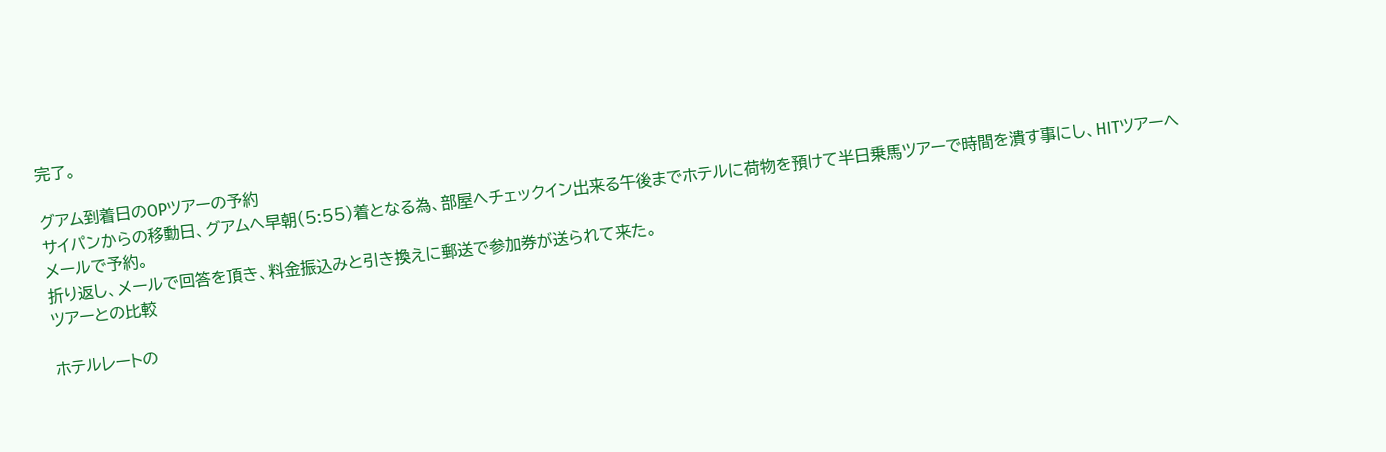完了。

グアム到着日のOPツアーの予約
サイパンからの移動日、グアムへ早朝(5:55)着となる為、部屋へチェックイン出来る午後までホテルに荷物を預けて半日乗馬ツアーで時間を潰す事にし、HITツアーへメールで予約。
折り返し、メールで回答を頂き、料金振込みと引き換えに郵送で参加券が送られて来た。
ツアーとの比較

ホテルレートの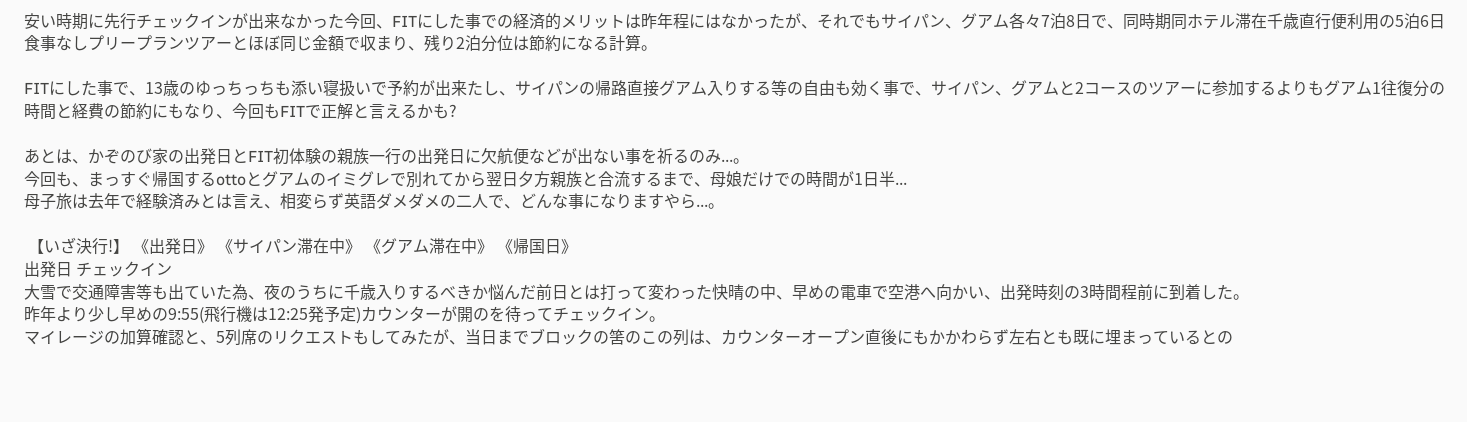安い時期に先行チェックインが出来なかった今回、FITにした事での経済的メリットは昨年程にはなかったが、それでもサイパン、グアム各々7泊8日で、同時期同ホテル滞在千歳直行便利用の5泊6日食事なしプリープランツアーとほぼ同じ金額で収まり、残り2泊分位は節約になる計算。

FITにした事で、13歳のゆっちっちも添い寝扱いで予約が出来たし、サイパンの帰路直接グアム入りする等の自由も効く事で、サイパン、グアムと2コースのツアーに参加するよりもグアム1往復分の時間と経費の節約にもなり、今回もFITで正解と言えるかも?

あとは、かぞのび家の出発日とFIT初体験の親族一行の出発日に欠航便などが出ない事を祈るのみ...。
今回も、まっすぐ帰国するottoとグアムのイミグレで別れてから翌日夕方親族と合流するまで、母娘だけでの時間が1日半...
母子旅は去年で経験済みとは言え、相変らず英語ダメダメの二人で、どんな事になりますやら...。

 【いざ決行!】 《出発日》 《サイパン滞在中》 《グアム滞在中》 《帰国日》
出発日 チェックイン
大雪で交通障害等も出ていた為、夜のうちに千歳入りするべきか悩んだ前日とは打って変わった快晴の中、早めの電車で空港へ向かい、出発時刻の3時間程前に到着した。
昨年より少し早めの9:55(飛行機は12:25発予定)カウンターが開のを待ってチェックイン。
マイレージの加算確認と、5列席のリクエストもしてみたが、当日までブロックの筈のこの列は、カウンターオープン直後にもかかわらず左右とも既に埋まっているとの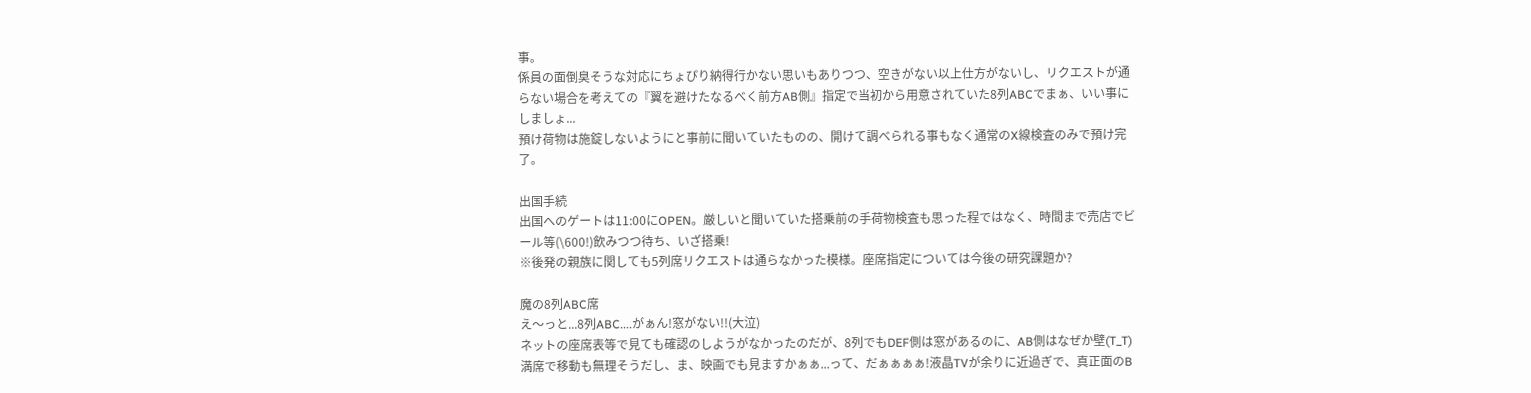事。
係員の面倒臭そうな対応にちょぴり納得行かない思いもありつつ、空きがない以上仕方がないし、リクエストが通らない場合を考えての『翼を避けたなるべく前方AB側』指定で当初から用意されていた8列ABCでまぁ、いい事にしましょ...
預け荷物は施錠しないようにと事前に聞いていたものの、開けて調べられる事もなく通常のX線検査のみで預け完了。

出国手続
出国へのゲートは11:00にOPEN。厳しいと聞いていた搭乗前の手荷物検査も思った程ではなく、時間まで売店でビール等(\600!)飲みつつ待ち、いざ搭乗!
※後発の親族に関しても5列席リクエストは通らなかった模様。座席指定については今後の研究課題か?

魔の8列ABC席
え〜っと...8列ABC....がぁん!窓がない!!(大泣)
ネットの座席表等で見ても確認のしようがなかったのだが、8列でもDEF側は窓があるのに、AB側はなぜか壁(T_T)
満席で移動も無理そうだし、ま、映画でも見ますかぁぁ...って、だぁぁぁぁ!液晶TVが余りに近過ぎで、真正面のB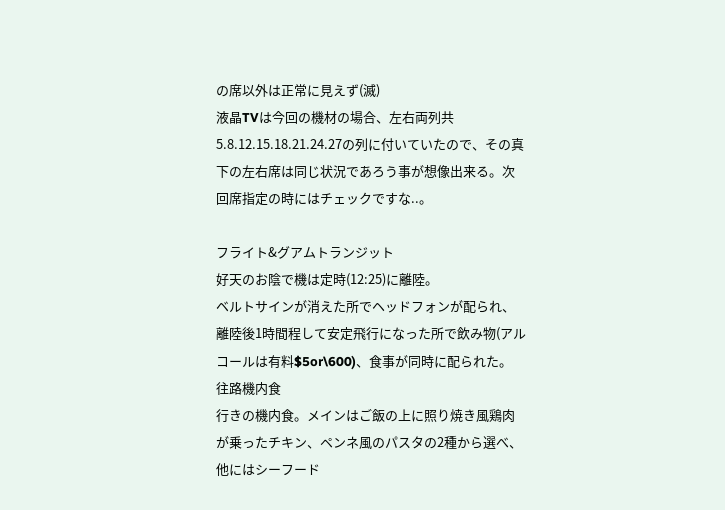の席以外は正常に見えず(滅)
液晶TVは今回の機材の場合、左右両列共5.8.12.15.18.21.24.27の列に付いていたので、その真下の左右席は同じ状況であろう事が想像出来る。次回席指定の時にはチェックですな..。

フライト&グアムトランジット
好天のお陰で機は定時(12:25)に離陸。
ベルトサインが消えた所でヘッドフォンが配られ、離陸後1時間程して安定飛行になった所で飲み物(アルコールは有料$5or\600)、食事が同時に配られた。
往路機内食
行きの機内食。メインはご飯の上に照り焼き風鶏肉が乗ったチキン、ペンネ風のパスタの2種から選べ、他にはシーフード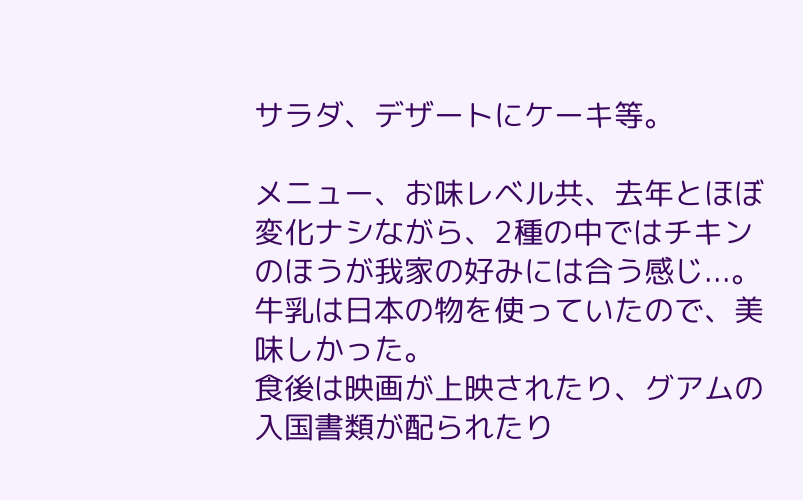サラダ、デザートにケーキ等。

メニュー、お味レベル共、去年とほぼ変化ナシながら、2種の中ではチキンのほうが我家の好みには合う感じ...。牛乳は日本の物を使っていたので、美味しかった。
食後は映画が上映されたり、グアムの入国書類が配られたり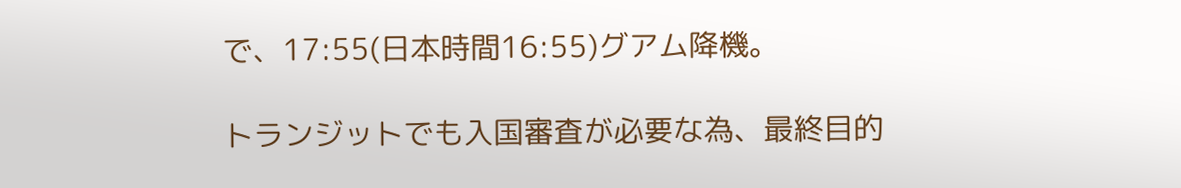で、17:55(日本時間16:55)グアム降機。

トランジットでも入国審査が必要な為、最終目的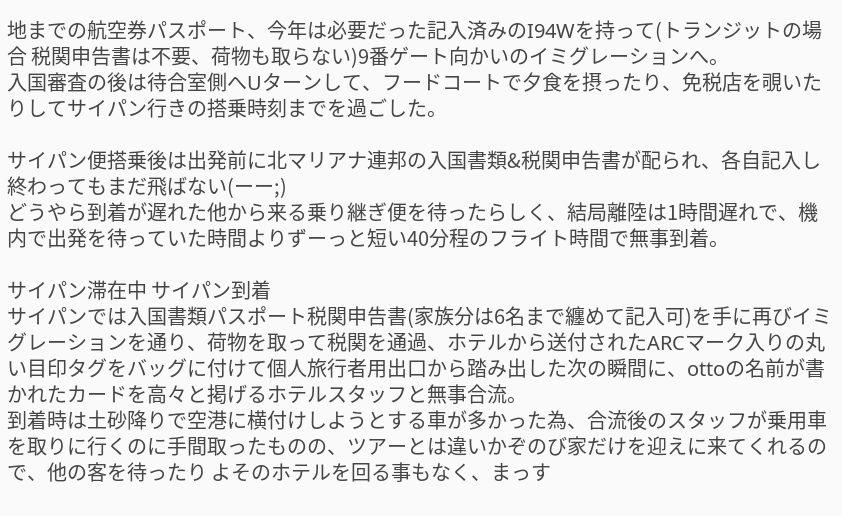地までの航空券パスポート、今年は必要だった記入済みのI94Wを持って(トランジットの場合 税関申告書は不要、荷物も取らない)9番ゲート向かいのイミグレーションへ。
入国審査の後は待合室側へUターンして、フードコートで夕食を摂ったり、免税店を覗いたりしてサイパン行きの搭乗時刻までを過ごした。

サイパン便搭乗後は出発前に北マリアナ連邦の入国書類&税関申告書が配られ、各自記入し終わってもまだ飛ばない(ーー;)
どうやら到着が遅れた他から来る乗り継ぎ便を待ったらしく、結局離陸は1時間遅れで、機内で出発を待っていた時間よりずーっと短い40分程のフライト時間で無事到着。

サイパン滞在中 サイパン到着
サイパンでは入国書類パスポート税関申告書(家族分は6名まで纏めて記入可)を手に再びイミグレーションを通り、荷物を取って税関を通過、ホテルから送付されたARCマーク入りの丸い目印タグをバッグに付けて個人旅行者用出口から踏み出した次の瞬間に、ottoの名前が書かれたカードを高々と掲げるホテルスタッフと無事合流。
到着時は土砂降りで空港に横付けしようとする車が多かった為、合流後のスタッフが乗用車を取りに行くのに手間取ったものの、ツアーとは違いかぞのび家だけを迎えに来てくれるので、他の客を待ったり よそのホテルを回る事もなく、まっす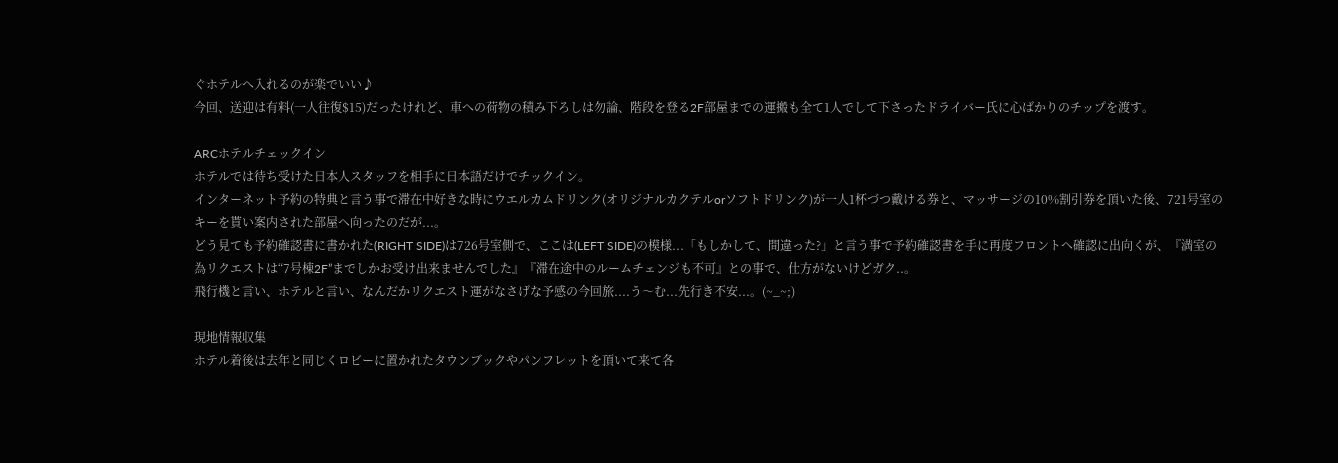ぐホテルへ入れるのが楽でいい♪
今回、送迎は有料(一人往復$15)だったけれど、車への荷物の積み下ろしは勿論、階段を登る2F部屋までの運搬も全て1人でして下さったドライバー氏に心ばかりのチップを渡す。

ARCホテルチェックイン
ホテルでは待ち受けた日本人スタッフを相手に日本語だけでチックイン。
インターネット予約の特典と言う事で滞在中好きな時にウエルカムドリンク(オリジナルカクテルorソフトドリンク)が一人1杯づつ戴ける券と、マッサージの10%割引券を頂いた後、721号室のキーを貰い案内された部屋へ向ったのだが...。
どう見ても予約確認書に書かれた(RIGHT SIDE)は726号室側で、ここは(LEFT SIDE)の模様...「もしかして、間違った?」と言う事で予約確認書を手に再度フロントへ確認に出向くが、『満室の為リクエストは“7号棟2F”までしかお受け出来ませんでした』『滞在途中のルームチェンジも不可』との事で、仕方がないけどガク..。
飛行機と言い、ホテルと言い、なんだかリクエスト運がなさげな予感の今回旅....う〜む...先行き不安...。(~_~;)

現地情報収集
ホテル着後は去年と同じくロビーに置かれたタウンブックやパンフレットを頂いて来て各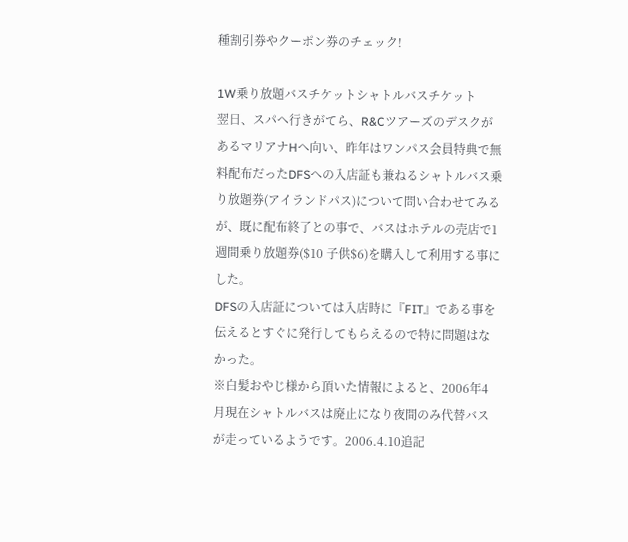種割引券やクーポン券のチェック!

1W乗り放題バスチケットシャトルバスチケット
翌日、スパへ行きがてら、R&CツアーズのデスクがあるマリアナHへ向い、昨年はワンパス会員特典で無料配布だったDFSへの入店証も兼ねるシャトルバス乗り放題券(アイランドパス)について問い合わせてみるが、既に配布終了との事で、バスはホテルの売店で1週間乗り放題券($10 子供$6)を購入して利用する事にした。
DFSの入店証については入店時に『FIT』である事を伝えるとすぐに発行してもらえるので特に問題はなかった。
※白髪おやじ様から頂いた情報によると、2006年4月現在シャトルバスは廃止になり夜間のみ代替バスが走っているようです。2006.4.10追記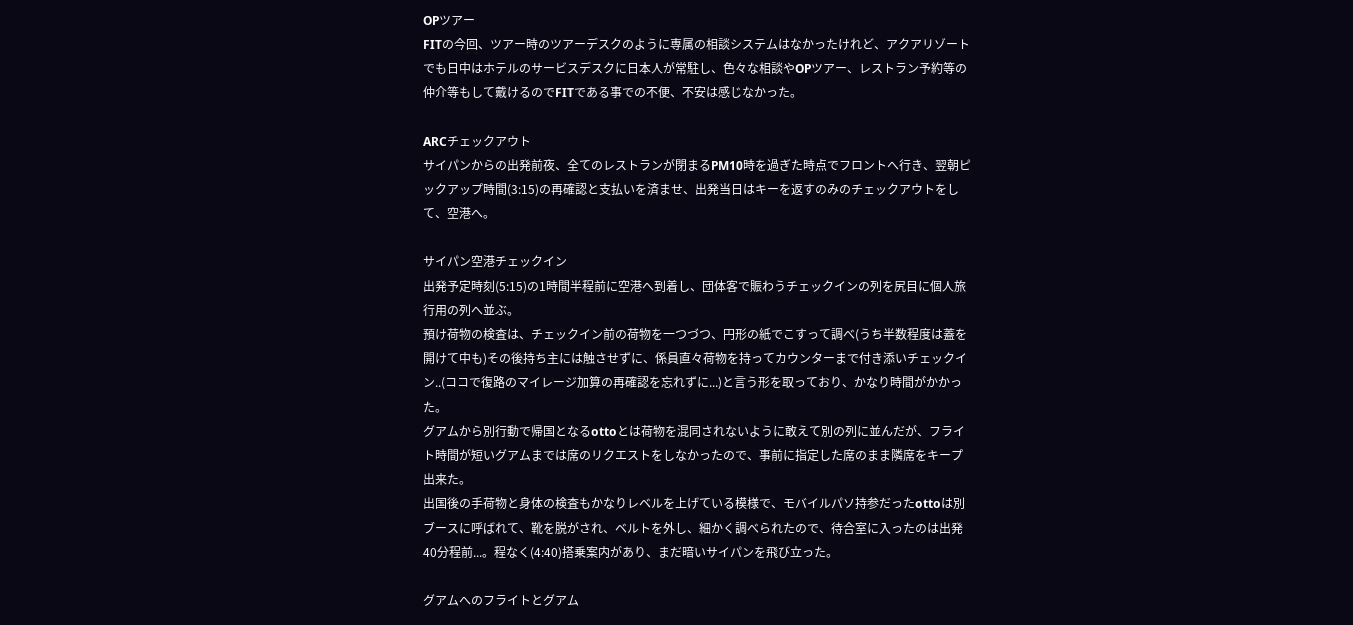OPツアー
FITの今回、ツアー時のツアーデスクのように専属の相談システムはなかったけれど、アクアリゾートでも日中はホテルのサービスデスクに日本人が常駐し、色々な相談やOPツアー、レストラン予約等の仲介等もして戴けるのでFITである事での不便、不安は感じなかった。

ARCチェックアウト
サイパンからの出発前夜、全てのレストランが閉まるPM10時を過ぎた時点でフロントへ行き、翌朝ピックアップ時間(3:15)の再確認と支払いを済ませ、出発当日はキーを返すのみのチェックアウトをして、空港へ。

サイパン空港チェックイン
出発予定時刻(5:15)の1時間半程前に空港へ到着し、団体客で賑わうチェックインの列を尻目に個人旅行用の列へ並ぶ。
預け荷物の検査は、チェックイン前の荷物を一つづつ、円形の紙でこすって調べ(うち半数程度は蓋を開けて中も)その後持ち主には触させずに、係員直々荷物を持ってカウンターまで付き添いチェックイン..(ココで復路のマイレージ加算の再確認を忘れずに...)と言う形を取っており、かなり時間がかかった。
グアムから別行動で帰国となるottoとは荷物を混同されないように敢えて別の列に並んだが、フライト時間が短いグアムまでは席のリクエストをしなかったので、事前に指定した席のまま隣席をキープ出来た。
出国後の手荷物と身体の検査もかなりレベルを上げている模様で、モバイルパソ持参だったottoは別ブースに呼ばれて、靴を脱がされ、ベルトを外し、細かく調べられたので、待合室に入ったのは出発40分程前...。程なく(4:40)搭乗案内があり、まだ暗いサイパンを飛び立った。

グアムへのフライトとグアム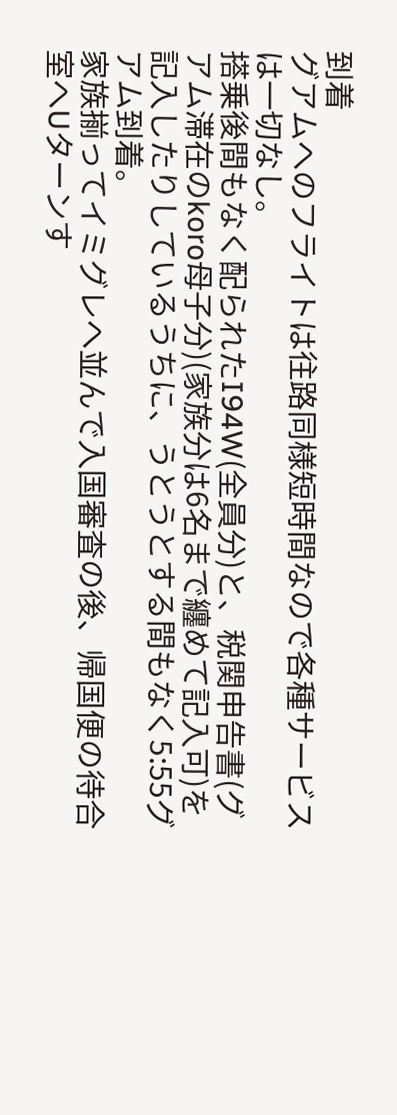到着
グアムへのフライトは往路同様短時間なので各種サービスは一切なし。
搭乗後間もなく配られたI94W(全員分)と、税関申告書(グアム滞在のkoro母子分)(家族分は6名まで纏めて記入可)を記入したりしているうちに、うとうとする間もなく5:55グアム到着。
家族揃ってイミグレへ並んで入国審査の後、帰国便の待合室へUターンす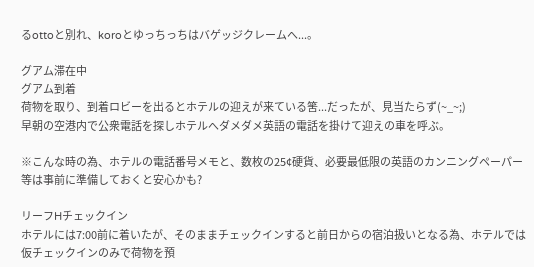るottoと別れ、koroとゆっちっちはバゲッジクレームへ...。

グアム滞在中
グアム到着
荷物を取り、到着ロビーを出るとホテルの迎えが来ている筈...だったが、見当たらず(~_~;)
早朝の空港内で公衆電話を探しホテルへダメダメ英語の電話を掛けて迎えの車を呼ぶ。

※こんな時の為、ホテルの電話番号メモと、数枚の25¢硬貨、必要最低限の英語のカンニングペーパー等は事前に準備しておくと安心かも?

リーフHチェックイン
ホテルには7:00前に着いたが、そのままチェックインすると前日からの宿泊扱いとなる為、ホテルでは仮チェックインのみで荷物を預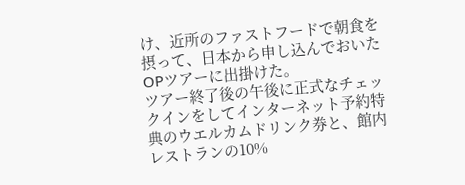け、近所のファストフードで朝食を摂って、日本から申し込んでおいたOPツアーに出掛けた。
ツアー終了後の午後に正式なチェックインをしてインターネット予約特典のウエルカムドリンク券と、館内レストランの10%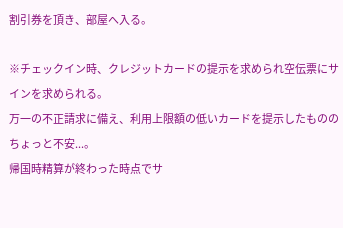割引券を頂き、部屋へ入る。

※チェックイン時、クレジットカードの提示を求められ空伝票にサインを求められる。
万一の不正請求に備え、利用上限額の低いカードを提示したもののちょっと不安...。
帰国時精算が終わった時点でサ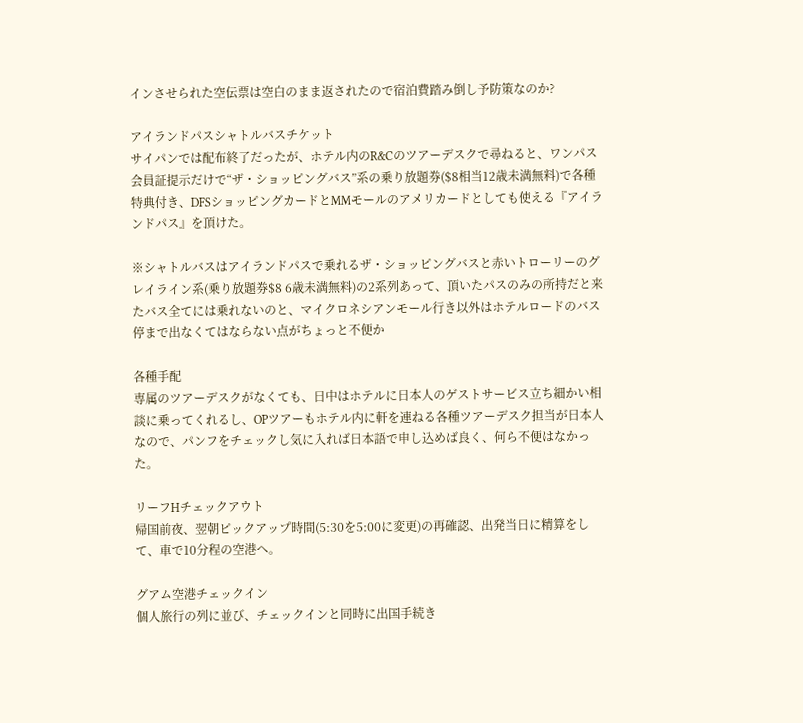インさせられた空伝票は空白のまま返されたので宿泊費踏み倒し予防策なのか?

アイランドパスシャトルバスチケット
サイパンでは配布終了だったが、ホテル内のR&Cのツアーデスクで尋ねると、ワンパス会員証提示だけで“ザ・ショッピングバス”系の乗り放題券($8相当12歳未満無料)で各種特典付き、DFSショッピングカードとMMモールのアメリカードとしても使える『アイランドパス』を頂けた。

※シャトルバスはアイランドパスで乗れるザ・ショッピングバスと赤いトローリーのグレイライン系(乗り放題券$8 6歳未満無料)の2系列あって、頂いたパスのみの所持だと来たバス全てには乗れないのと、マイクロネシアンモール行き以外はホテルロードのバス停まで出なくてはならない点がちょっと不便か

各種手配
専属のツアーデスクがなくても、日中はホテルに日本人のゲストサービス立ち細かい相談に乗ってくれるし、OPツアーもホテル内に軒を連ねる各種ツアーデスク担当が日本人なので、パンフをチェックし気に入れば日本語で申し込めば良く、何ら不便はなかった。

リーフHチェックアウト
帰国前夜、翌朝ピックアップ時間(5:30を5:00に変更)の再確認、出発当日に精算をして、車で10分程の空港へ。

グアム空港チェックイン
個人旅行の列に並び、チェックインと同時に出国手続き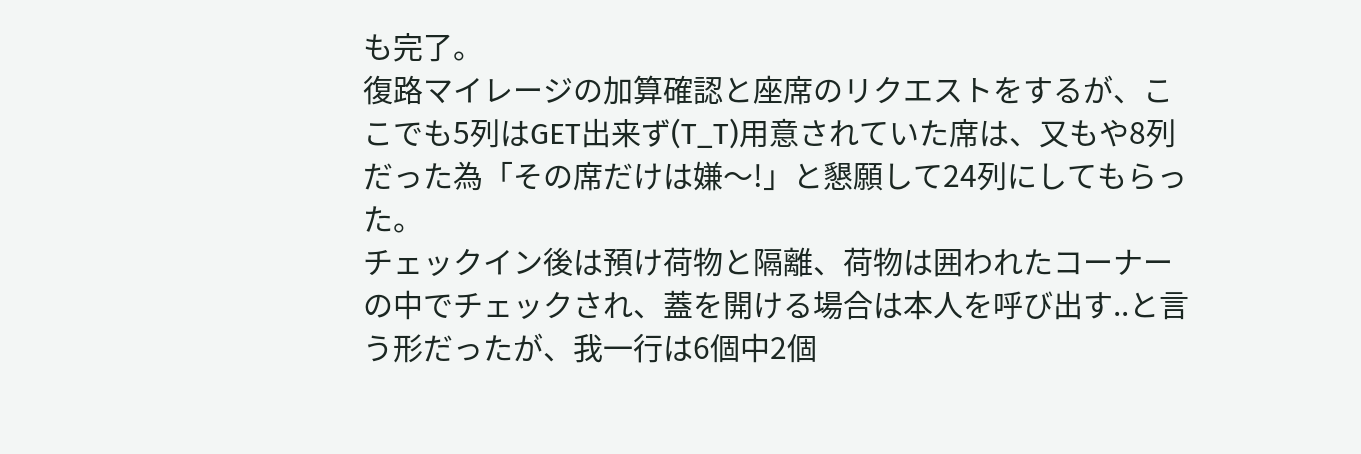も完了。
復路マイレージの加算確認と座席のリクエストをするが、ここでも5列はGET出来ず(T_T)用意されていた席は、又もや8列だった為「その席だけは嫌〜!」と懇願して24列にしてもらった。
チェックイン後は預け荷物と隔離、荷物は囲われたコーナーの中でチェックされ、蓋を開ける場合は本人を呼び出す..と言う形だったが、我一行は6個中2個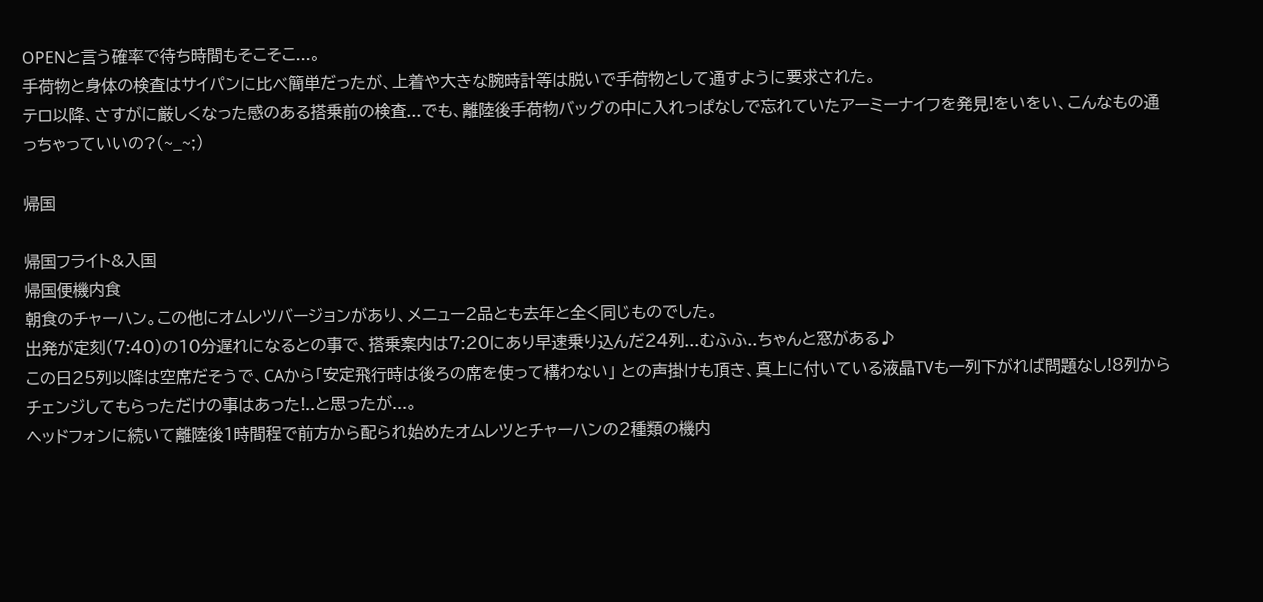OPENと言う確率で待ち時間もそこそこ...。
手荷物と身体の検査はサイパンに比べ簡単だったが、上着や大きな腕時計等は脱いで手荷物として通すように要求された。
テロ以降、さすがに厳しくなった感のある搭乗前の検査...でも、離陸後手荷物バッグの中に入れっぱなしで忘れていたアーミーナイフを発見!をいをい、こんなもの通っちゃっていいの?(~_~;)

帰国

帰国フライト&入国
帰国便機内食
朝食のチャーハン。この他にオムレツバージョンがあり、メニュー2品とも去年と全く同じものでした。
出発が定刻(7:40)の10分遅れになるとの事で、搭乗案内は7:20にあり早速乗り込んだ24列...むふふ..ちゃんと窓がある♪
この日25列以降は空席だそうで、CAから「安定飛行時は後ろの席を使って構わない」 との声掛けも頂き、真上に付いている液晶TVも一列下がれば問題なし!8列からチェンジしてもらっただけの事はあった!..と思ったが...。
ヘッドフォンに続いて離陸後1時間程で前方から配られ始めたオムレツとチャーハンの2種類の機内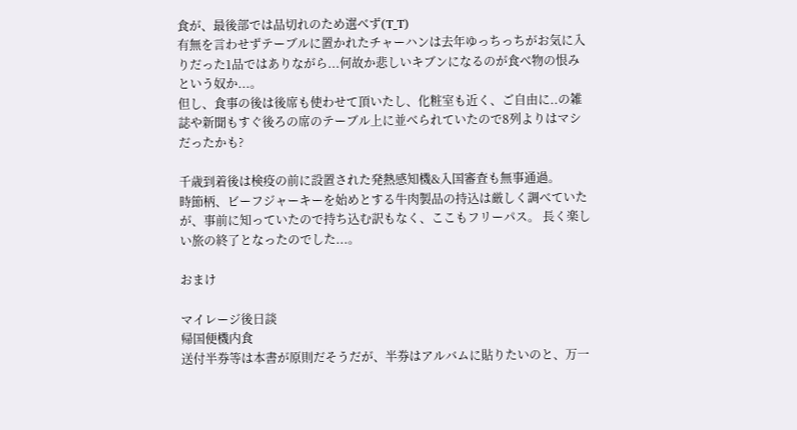食が、最後部では品切れのため選べず(T_T)
有無を言わせずテーブルに置かれたチャーハンは去年ゆっちっちがお気に入りだった1品ではありながら...何故か悲しいキブンになるのが食べ物の恨みという奴か...。
但し、食事の後は後席も使わせて頂いたし、化粧室も近く、ご自由に..の雑誌や新聞もすぐ後ろの席のテーブル上に並べられていたので8列よりはマシだったかも?

千歳到着後は検疫の前に設置された発熱感知機&入国審査も無事通過。
時節柄、ビーフジャーキーを始めとする牛肉製品の持込は厳しく調べていたが、事前に知っていたので持ち込む訳もなく、ここもフリーパス。 長く楽しい旅の終了となったのでした...。

おまけ

マイレージ後日談
帰国便機内食
送付半券等は本書が原則だそうだが、半券はアルバムに貼りたいのと、万一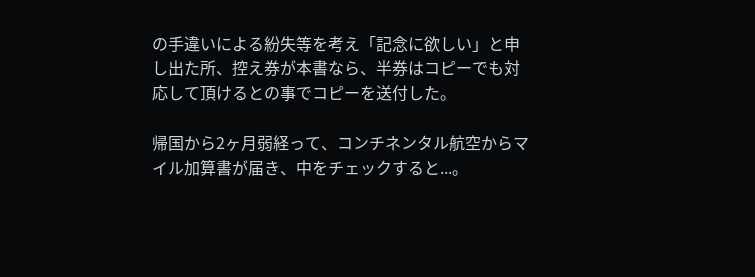の手違いによる紛失等を考え「記念に欲しい」と申し出た所、控え券が本書なら、半券はコピーでも対応して頂けるとの事でコピーを送付した。

帰国から2ヶ月弱経って、コンチネンタル航空からマイル加算書が届き、中をチェックすると...。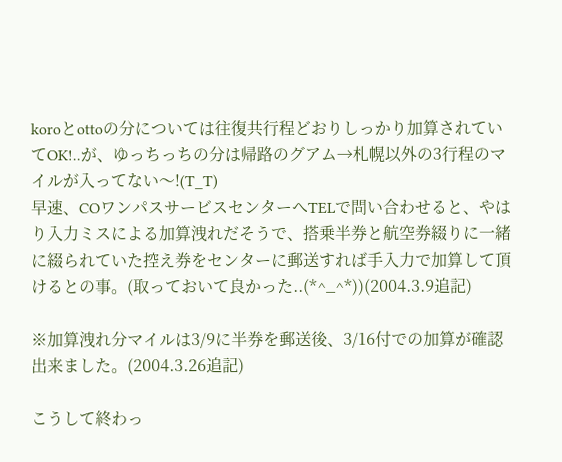koroとottoの分については往復共行程どおりしっかり加算されていてOK!..が、ゆっちっちの分は帰路のグアム→札幌以外の3行程のマイルが入ってない〜!(T_T)
早速、COワンパスサービスセンターへTELで問い合わせると、やはり入力ミスによる加算洩れだそうで、搭乗半券と航空券綴りに一緒に綴られていた控え券をセンターに郵送すれば手入力で加算して頂けるとの事。(取っておいて良かった..(*^_^*))(2004.3.9追記)

※加算洩れ分マイルは3/9に半券を郵送後、3/16付での加算が確認出来ました。(2004.3.26追記)

こうして終わっ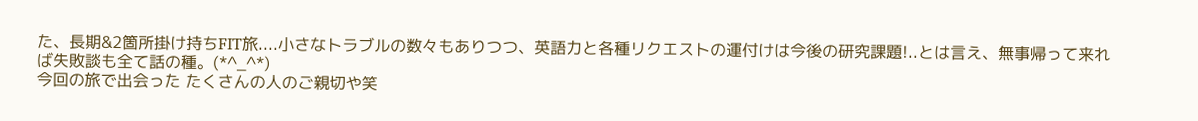た、長期&2箇所掛け持ちFIT旅....小さなトラブルの数々もありつつ、英語力と各種リクエストの運付けは今後の研究課題!..とは言え、無事帰って来れば失敗談も全て話の種。(*^_^*)
今回の旅で出会った たくさんの人のご親切や笑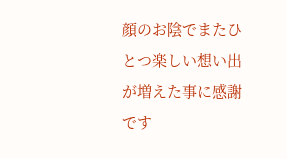顔のお陰でまたひとつ楽しい想い出が増えた事に感謝です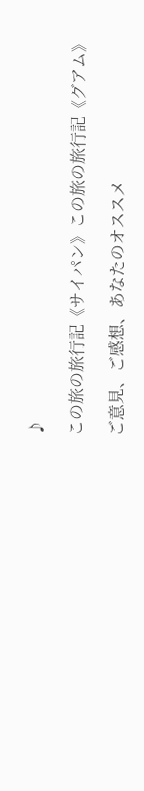♪

この旅の旅行記《サイパン》この旅の旅行記《グアム》

ご意見、ご感想、あなたのオススメ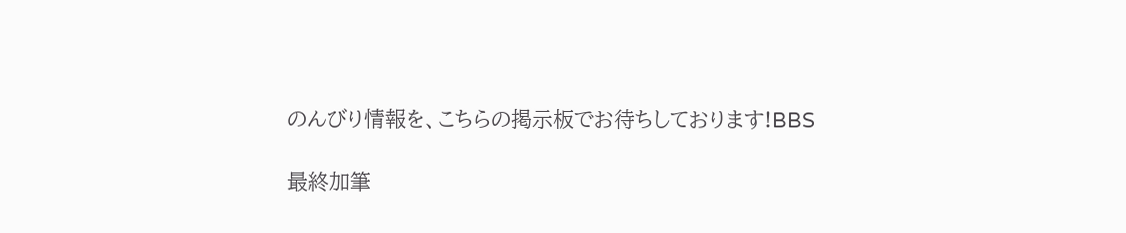のんびり情報を、こちらの掲示板でお待ちしております!BBS

最終加筆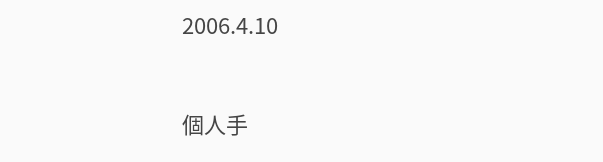2006.4.10


個人手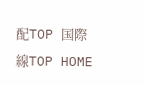配TOP 国際線TOP HOME